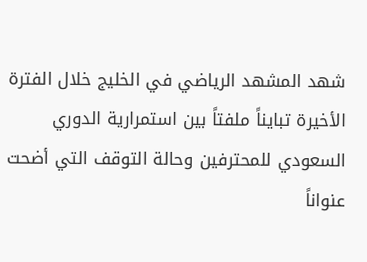شهد المشهد الرياضي في الخليج خلال الفترة الأخيرة تبايناً ملفتاً بين استمرارية الدوري السعودي للمحترفين وحالة التوقف التي أضحت عنواناً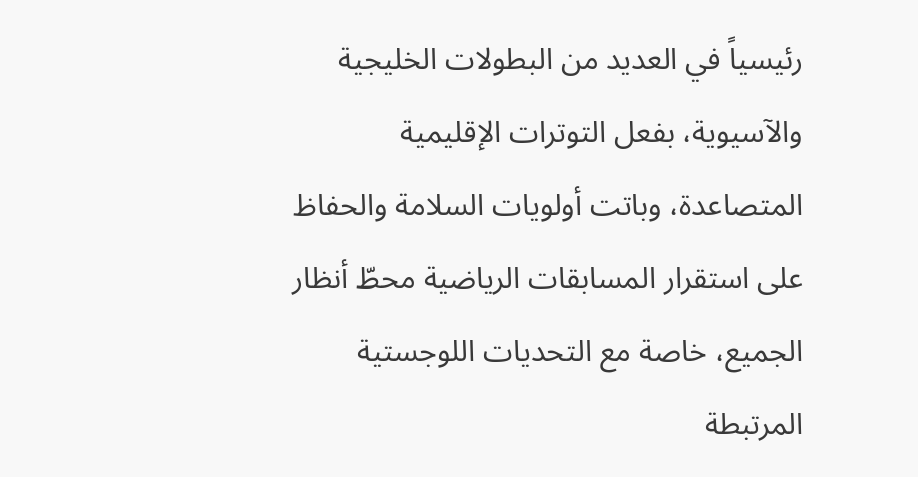رئيسياً في العديد من البطولات الخليجية والآسيوية، بفعل التوترات الإقليمية المتصاعدة، وباتت أولويات السلامة والحفاظ على استقرار المسابقات الرياضية محطّ أنظار الجميع، خاصة مع التحديات اللوجستية المرتبطة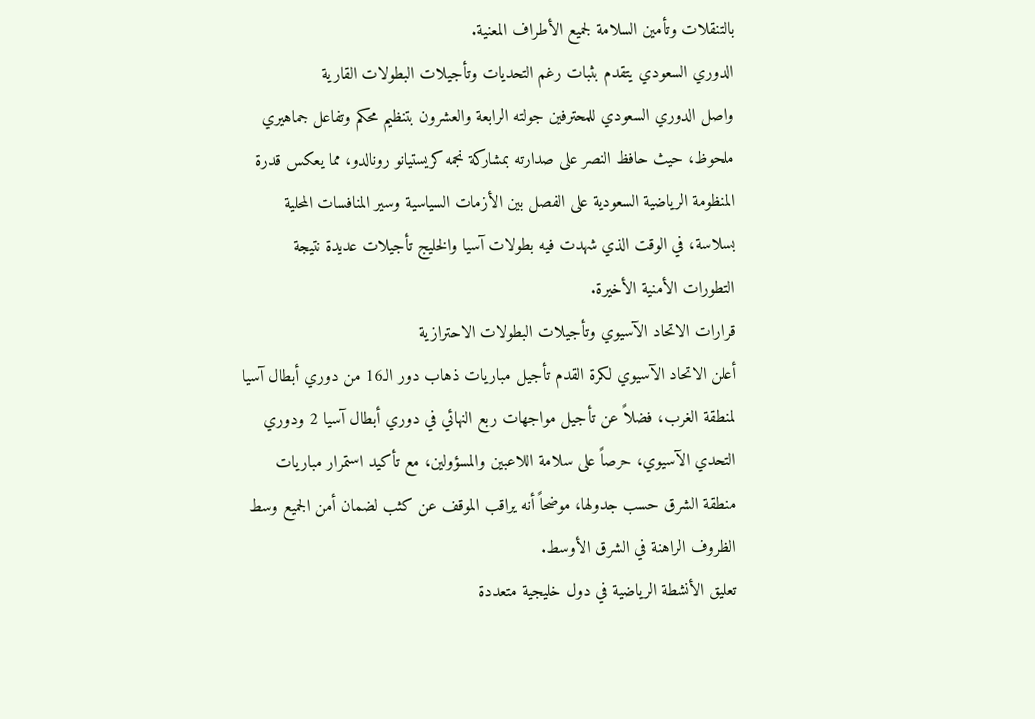بالتنقلات وتأمين السلامة لجميع الأطراف المعنية.
الدوري السعودي يتقدم بثبات رغم التحديات وتأجيلات البطولات القارية
واصل الدوري السعودي للمحترفين جولته الرابعة والعشرون بتنظيم محكم وتفاعل جماهيري ملحوظ، حيث حافظ النصر على صدارته بمشاركة نجمه كريستيانو رونالدو، مما يعكس قدرة المنظومة الرياضية السعودية على الفصل بين الأزمات السياسية وسير المنافسات المحلية بسلاسة، في الوقت الذي شهدت فيه بطولات آسيا والخليج تأجيلات عديدة نتيجة التطورات الأمنية الأخيرة.
قرارات الاتحاد الآسيوي وتأجيلات البطولات الاحترازية
أعلن الاتحاد الآسيوي لكرة القدم تأجيل مباريات ذهاب دور الـ16 من دوري أبطال آسيا لمنطقة الغرب، فضلاً عن تأجيل مواجهات ربع النهائي في دوري أبطال آسيا 2 ودوري التحدي الآسيوي، حرصاً على سلامة اللاعبين والمسؤولين، مع تأكيد استمرار مباريات منطقة الشرق حسب جدولها، موضحاً أنه يراقب الموقف عن كثب لضمان أمن الجميع وسط الظروف الراهنة في الشرق الأوسط.
تعليق الأنشطة الرياضية في دول خليجية متعددة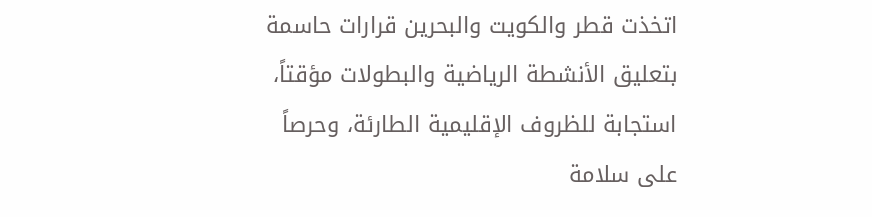اتخذت قطر والكويت والبحرين قرارات حاسمة بتعليق الأنشطة الرياضية والبطولات مؤقتاً، استجابة للظروف الإقليمية الطارئة، وحرصاً على سلامة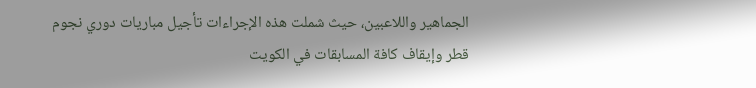الجماهير واللاعبين، حيث شملت هذه الإجراءات تأجيل مباريات دوري نجوم قطر وإيقاف كافة المسابقات في الكويت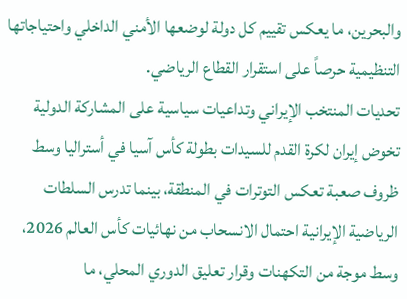والبحرين، ما يعكس تقييم كل دولة لوضعها الأمني الداخلي واحتياجاتها التنظيمية حرصاً على استقرار القطاع الرياضي.
تحديات المنتخب الإيراني وتداعيات سياسية على المشاركة الدولية
تخوض إيران لكرة القدم للسيدات بطولة كأس آسيا في أستراليا وسط ظروف صعبة تعكس التوترات في المنطقة، بينما تدرس السلطات الرياضية الإيرانية احتمال الانسحاب من نهائيات كأس العالم 2026، وسط موجة من التكهنات وقرار تعليق الدوري المحلي، ما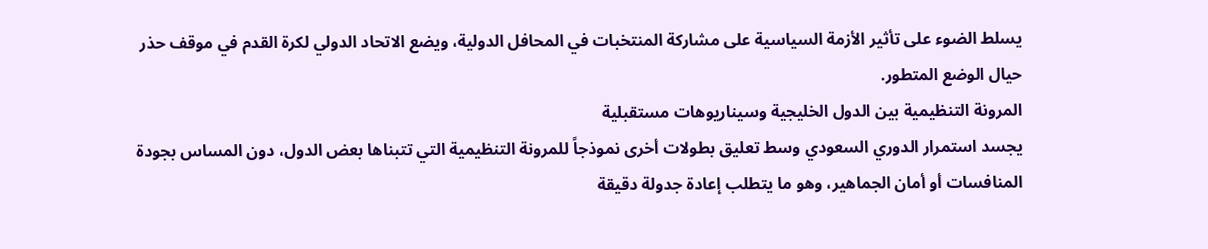يسلط الضوء على تأثير الأزمة السياسية على مشاركة المنتخبات في المحافل الدولية، ويضع الاتحاد الدولي لكرة القدم في موقف حذر حيال الوضع المتطور.
المرونة التنظيمية بين الدول الخليجية وسيناريوهات مستقبلية
يجسد استمرار الدوري السعودي وسط تعليق بطولات أخرى نموذجاً للمرونة التنظيمية التي تتبناها بعض الدول، دون المساس بجودة المنافسات أو أمان الجماهير، وهو ما يتطلب إعادة جدولة دقيقة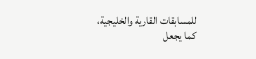للمسابقات القارية والخليجية، كما يجعل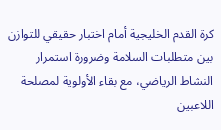كرة القدم الخليجية أمام اختبار حقيقي للتوازن بين متطلبات السلامة وضرورة استمرار النشاط الرياضي، مع بقاء الأولوية لمصلحة اللاعبين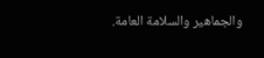والجماهير والسلامة العامة.